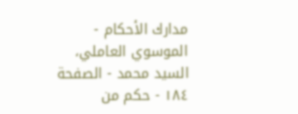مدارك الأحكام - الموسوي العاملي، السيد محمد - الصفحة ١٨٤ - حكم من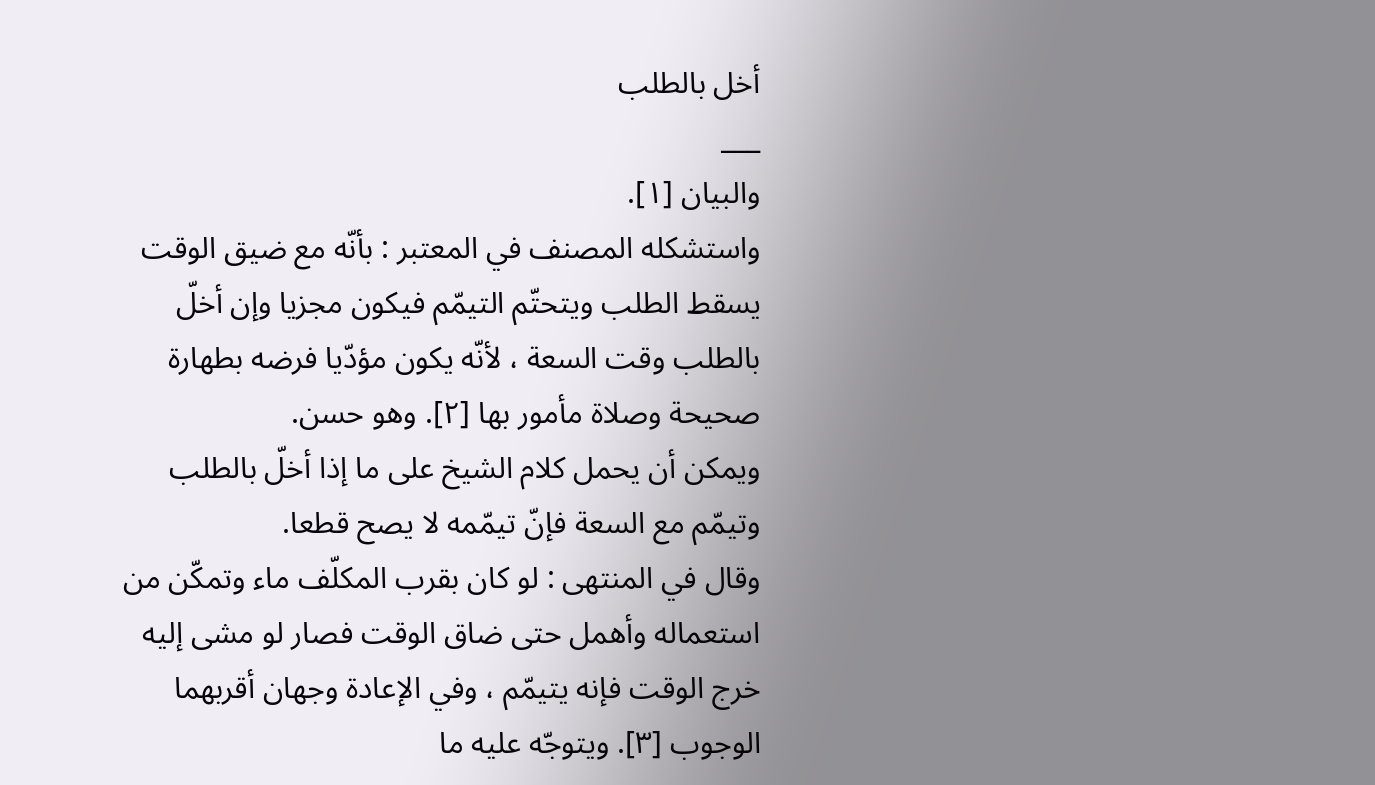أخل بالطلب
___
والبيان [١].
واستشكله المصنف في المعتبر : بأنّه مع ضيق الوقت يسقط الطلب ويتحتّم التيمّم فيكون مجزيا وإن أخلّ بالطلب وقت السعة ، لأنّه يكون مؤدّيا فرضه بطهارة صحيحة وصلاة مأمور بها [٢]. وهو حسن.
ويمكن أن يحمل كلام الشيخ على ما إذا أخلّ بالطلب وتيمّم مع السعة فإنّ تيمّمه لا يصح قطعا.
وقال في المنتهى : لو كان بقرب المكلّف ماء وتمكّن من استعماله وأهمل حتى ضاق الوقت فصار لو مشى إليه خرج الوقت فإنه يتيمّم ، وفي الإعادة وجهان أقربهما الوجوب [٣]. ويتوجّه عليه ما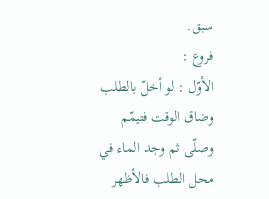سبق.
فروع :
الأوّل : لو أخلّ بالطلب وضاق الوقت فتيمّم وصلّى ثم وجد الماء في محل الطلب فالأظهر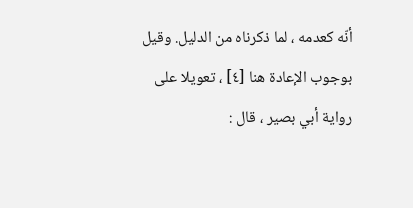أنّه كعدمه ، لما ذكرناه من الدليل. وقيل بوجوب الإعادة هنا [٤] ، تعويلا على رواية أبي بصير ، قال :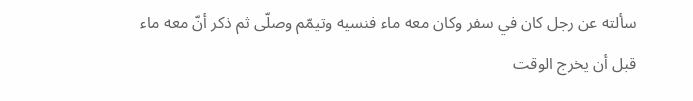سألته عن رجل كان في سفر وكان معه ماء فنسيه وتيمّم وصلّى ثم ذكر أنّ معه ماء قبل أن يخرج الوقت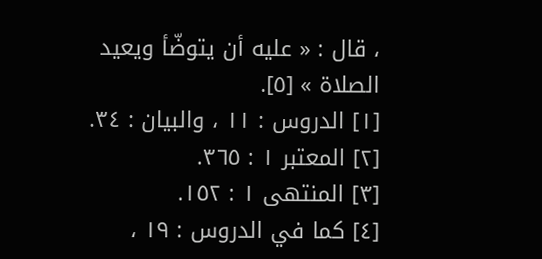، قال : « عليه أن يتوضّأ ويعيد الصلاة » [٥].
[١] الدروس : ١١ ، والبيان : ٣٤.
[٢] المعتبر ١ : ٣٦٥.
[٣] المنتهى ١ : ١٥٢.
[٤] كما في الدروس : ١٩ ،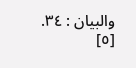والبيان : ٣٤.
[٥]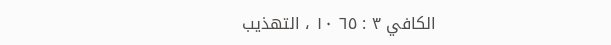الكافي ٣ : ٦٥ ١٠ ، التهذيب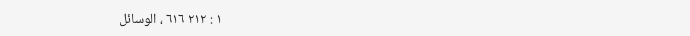١ : ٢١٢ ٦١٦ ، الوسائل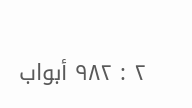٢ : ٩٨٢ أبواب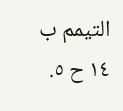التيمم ب ١٤ ح ٥.